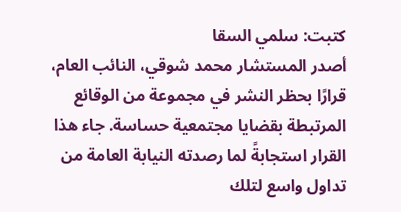كتبت: سلمي السقا
أصدر المستشار محمد شوقي، النائب العام، قرارًا بحظر النشر في مجموعة من الوقائع المرتبطة بقضايا مجتمعية حساسة. جاء هذا القرار استجابةً لما رصدته النيابة العامة من تداول واسع لتلك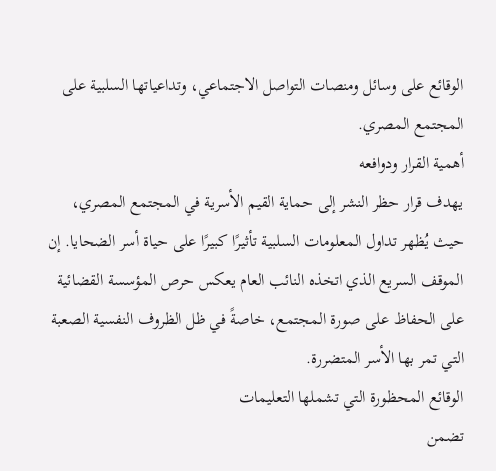الوقائع على وسائل ومنصات التواصل الاجتماعي، وتداعياتها السلبية على المجتمع المصري.
أهمية القرار ودوافعه
يهدف قرار حظر النشر إلى حماية القيم الأسرية في المجتمع المصري، حيث يُظهر تداول المعلومات السلبية تأثيرًا كبيرًا على حياة أسر الضحايا. إن الموقف السريع الذي اتخذه النائب العام يعكس حرص المؤسسة القضائية على الحفاظ على صورة المجتمع، خاصةً في ظل الظروف النفسية الصعبة التي تمر بها الأسر المتضررة.
الوقائع المحظورة التي تشملها التعليمات
تضمن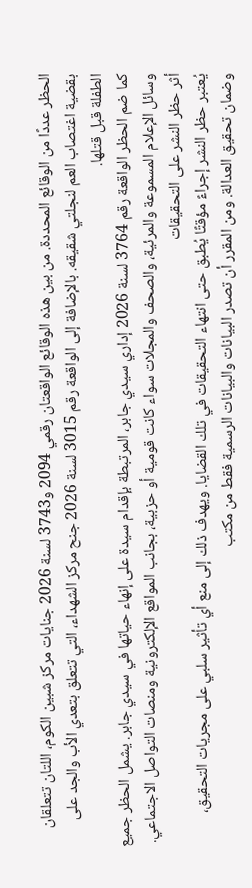الحظر عددًا من الوقائع المحددة. من بين هذه الوقائع الواقعتان رقمي 2094 و3743 لسنة 2026 جنايات مركز شبين الكوم، اللتان تتعلقان بقضية اغتصاب العم لنجلتي شقيقه. بالإضافة إلى الواقعة رقم 3015 لسنة 2026 جنح مركز الشهداء، التي تتعلق بتعدي الأب والجد على الطفلة قبل قتلها.
كما ضم الحظر الواقعة رقم 3764 لسنة 2026 إداري سيدي جابر، المرتبطة بإقدام سيدة على إنهاء حياتها في سيدي جابر. يشمل الحظر جميع وسائل الإعلام المسموعة والمرئية، والصحف والمجلات سواء كانت قومية أو حزبية، بجانب المواقع الإلكترونية ومنصات التواصل الاجتماعي.
أثر حظر النشر على التحقيقات
يُعتبر حظر النشر إجراءً مؤقتًا يُطبق حتى انتهاء التحقيقات في تلك القضايا. ويهدف ذلك إلى منع أي تأثير سلبي على مجريات التحقيق، وضمان تحقيق العدالة. ومن المقرر أن تصدر البيانات والبيانات الرسمية فقط من مكتب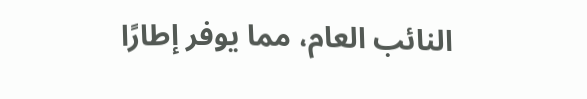النائب العام، مما يوفر إطارًا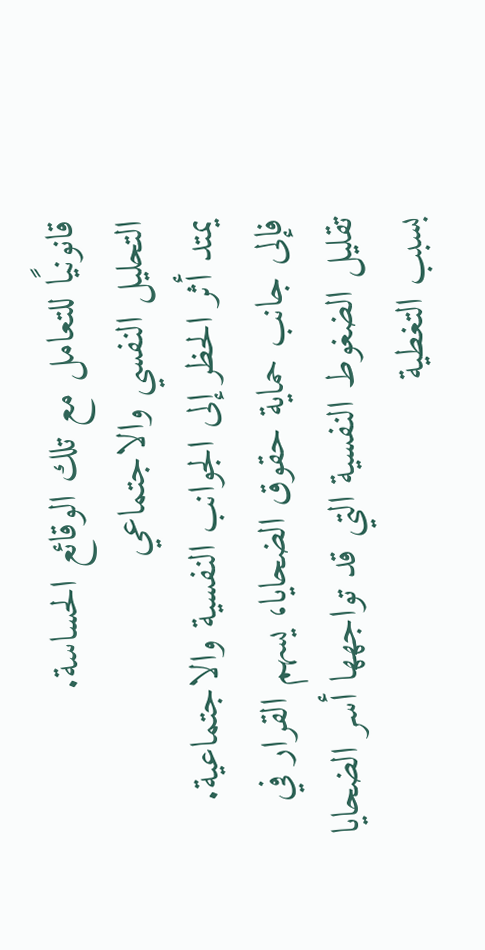قانونيًا للتعامل مع تلك الوقائع الحساسة.
التحليل النفسي والاجتماعي
يمتد أثر الحظر إلى الجوانب النفسية والاجتماعية. فإلى جانب حماية حقوق الضحايا، يسهم القرار في تقليل الضغوط النفسية التي قد تواجهها أسر الضحايا بسبب التغطية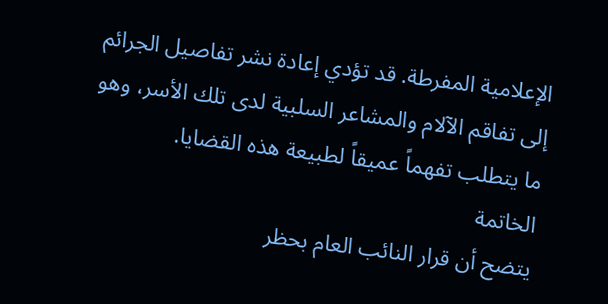الإعلامية المفرطة. قد تؤدي إعادة نشر تفاصيل الجرائم إلى تفاقم الآلام والمشاعر السلبية لدى تلك الأسر، وهو ما يتطلب تفهماً عميقاً لطبيعة هذه القضايا.
الخاتمة
يتضح أن قرار النائب العام بحظر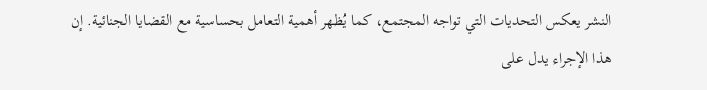النشر يعكس التحديات التي تواجه المجتمع، كما يُظهر أهمية التعامل بحساسية مع القضايا الجنائية. إن هذا الإجراء يدل على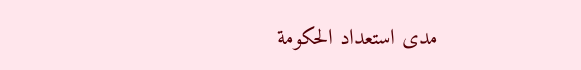مدى استعداد الحكومة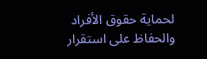لحماية حقوق الأفراد والحفاظ على استقرار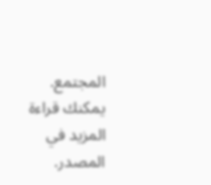المجتمع.
يمكنك قراءة المزيد في المصدر.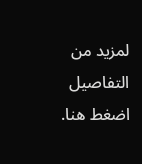لمزيد من التفاصيل اضغط هنا.